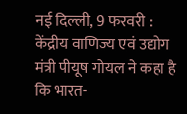नई दिल्ली, 9 फरवरी : केंद्रीय वाणिज्य एवं उद्योग मंत्री पीयूष गोयल ने कहा है कि भारत-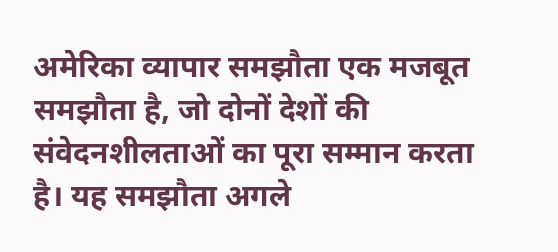अमेरिका व्यापार समझौता एक मजबूत समझौता है, जो दोनों देशों की संवेदनशीलताओं का पूरा सम्मान करता है। यह समझौता अगले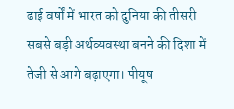ढाई वर्षों में भारत को दुनिया की तीसरी सबसे बड़ी अर्थव्यवस्था बनने की दिशा में तेजी से आगे बढ़ाएगा। पीयूष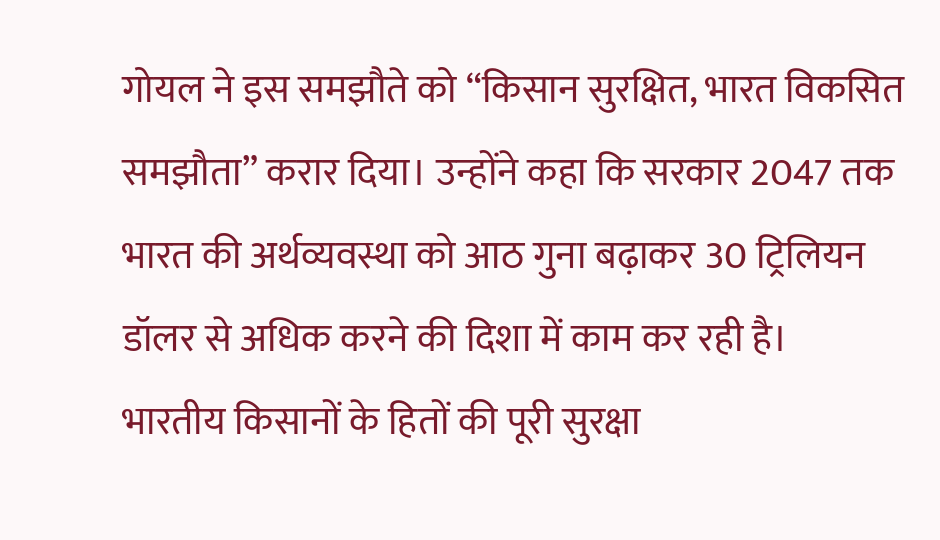गोयल ने इस समझौते को “किसान सुरक्षित, भारत विकसित समझौता” करार दिया। उन्होंने कहा कि सरकार 2047 तक भारत की अर्थव्यवस्था को आठ गुना बढ़ाकर 30 ट्रिलियन डॉलर से अधिक करने की दिशा में काम कर रही है।
भारतीय किसानों के हितों की पूरी सुरक्षा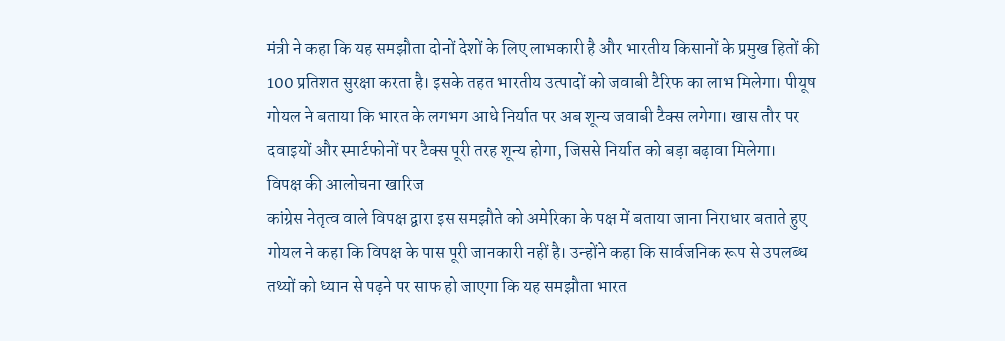मंत्री ने कहा कि यह समझौता दोनों देशों के लिए लाभकारी है और भारतीय किसानों के प्रमुख हितों की 100 प्रतिशत सुरक्षा करता है। इसके तहत भारतीय उत्पादों को जवाबी टैरिफ का लाभ मिलेगा। पीयूष गोयल ने बताया कि भारत के लगभग आधे निर्यात पर अब शून्य जवाबी टैक्स लगेगा। खास तौर पर दवाइयों और स्मार्टफोनों पर टैक्स पूरी तरह शून्य होगा, जिससे निर्यात को बड़ा बढ़ावा मिलेगा।
विपक्ष की आलोचना खारिज
कांग्रेस नेतृत्व वाले विपक्ष द्वारा इस समझौते को अमेरिका के पक्ष में बताया जाना निराधार बताते हुए गोयल ने कहा कि विपक्ष के पास पूरी जानकारी नहीं है। उन्होंने कहा कि सार्वजनिक रूप से उपलब्ध तथ्यों को ध्यान से पढ़ने पर साफ हो जाएगा कि यह समझौता भारत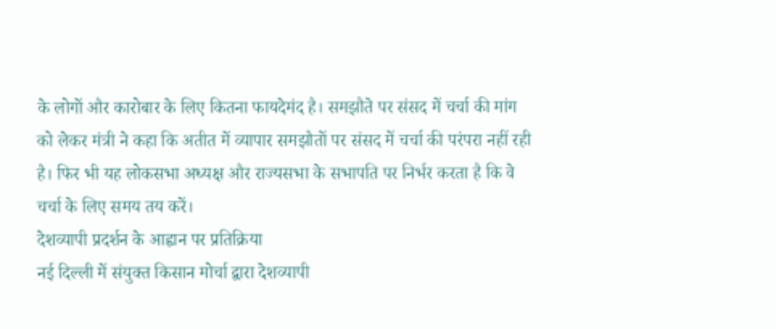के लोगों और कारोबार के लिए कितना फायदेमंद है। समझौते पर संसद में चर्चा की मांग को लेकर मंत्री ने कहा कि अतीत में व्यापार समझौतों पर संसद में चर्चा की परंपरा नहीं रही है। फिर भी यह लोकसभा अध्यक्ष और राज्यसभा के सभापति पर निर्भर करता है कि वे चर्चा के लिए समय तय करें।
देशव्यापी प्रदर्शन के आह्वान पर प्रतिक्रिया
नई दिल्ली में संयुक्त किसान मोर्चा द्वारा देशव्यापी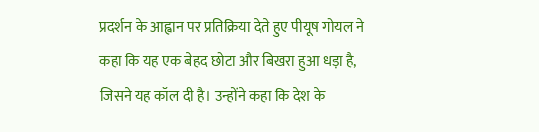प्रदर्शन के आह्वान पर प्रतिक्रिया देते हुए पीयूष गोयल ने कहा कि यह एक बेहद छोटा और बिखरा हुआ धड़ा है, जिसने यह कॉल दी है। उन्होंने कहा कि देश के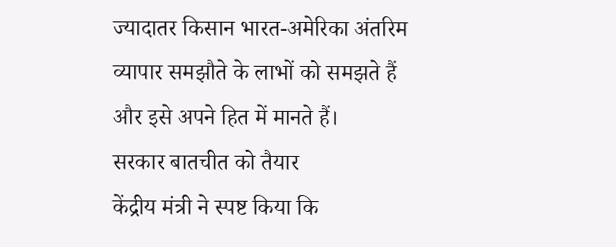ज्यादातर किसान भारत-अमेरिका अंतरिम व्यापार समझौते के लाभों को समझते हैं और इसे अपने हित में मानते हैं।
सरकार बातचीत को तैयार
केंद्रीय मंत्री ने स्पष्ट किया कि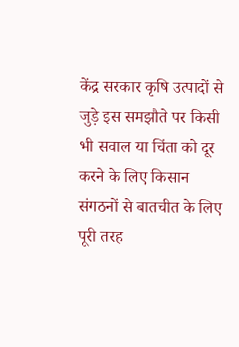केंद्र सरकार कृषि उत्पादों से जुड़े इस समझौते पर किसी भी सवाल या चिंता को दूर करने के लिए किसान संगठनों से बातचीत के लिए पूरी तरह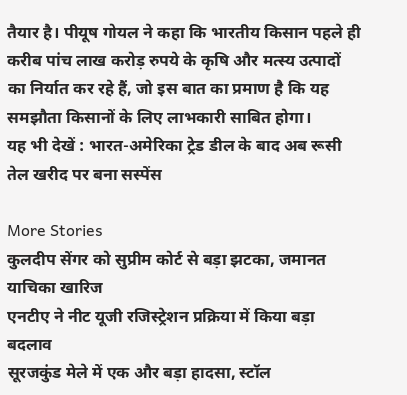तैयार है। पीयूष गोयल ने कहा कि भारतीय किसान पहले ही करीब पांच लाख करोड़ रुपये के कृषि और मत्स्य उत्पादों का निर्यात कर रहे हैं, जो इस बात का प्रमाण है कि यह समझौता किसानों के लिए लाभकारी साबित होगा।
यह भी देखें : भारत-अमेरिका ट्रेड डील के बाद अब रूसी तेल खरीद पर बना सस्पेंस

More Stories
कुलदीप सेंगर को सुप्रीम कोर्ट से बड़ा झटका, जमानत याचिका खारिज
एनटीए ने नीट यूजी रजिस्ट्रेशन प्रक्रिया में किया बड़ा बदलाव
सूरजकुंड मेले में एक और बड़ा हादसा, स्टॉल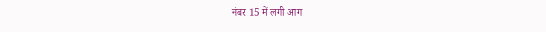नंबर 15 में लगी आग